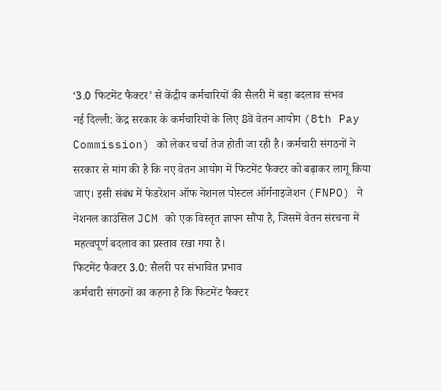‘3.0 फिटमेंट फैक्टर’ से केंद्रीय कर्मचारियों की सैलरी में बड़ा बदलाव संभव
नई दिल्ली: केंद्र सरकार के कर्मचारियों के लिए 8वें वेतन आयोग (8th Pay Commission) को लेकर चर्चा तेज होती जा रही है। कर्मचारी संगठनों ने सरकार से मांग की है कि नए वेतन आयोग में फिटमेंट फैक्टर को बढ़ाकर लागू किया जाए। इसी संबंध में फेडरेशन ऑफ नेशनल पोस्टल ऑर्गनाइजेशन (FNPO) ने नेशनल काउंसिल JCM को एक विस्तृत ज्ञापन सौंपा है, जिसमें वेतन संरचना में महत्वपूर्ण बदलाव का प्रस्ताव रखा गया है।
फिटमेंट फैक्टर 3.0: सैलरी पर संभावित प्रभाव
कर्मचारी संगठनों का कहना है कि फिटमेंट फैक्टर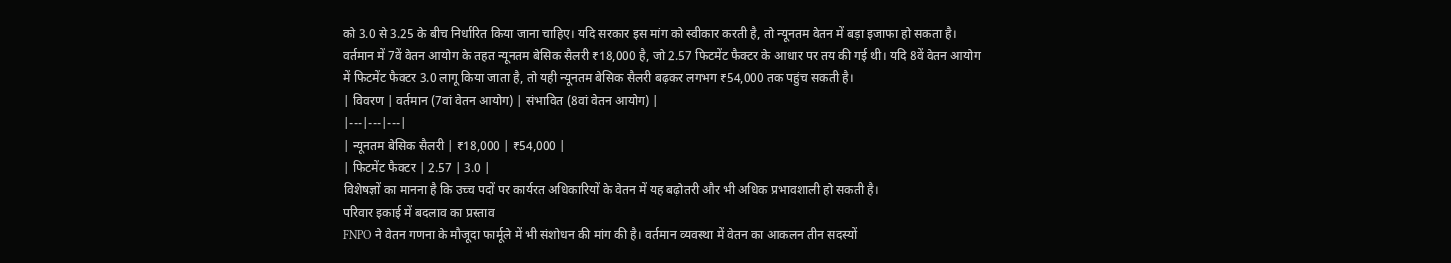को 3.0 से 3.25 के बीच निर्धारित किया जाना चाहिए। यदि सरकार इस मांग को स्वीकार करती है, तो न्यूनतम वेतन में बड़ा इजाफा हो सकता है। वर्तमान में 7वें वेतन आयोग के तहत न्यूनतम बेसिक सैलरी ₹18,000 है, जो 2.57 फिटमेंट फैक्टर के आधार पर तय की गई थी। यदि 8वें वेतन आयोग में फिटमेंट फैक्टर 3.0 लागू किया जाता है, तो यही न्यूनतम बेसिक सैलरी बढ़कर लगभग ₹54,000 तक पहुंच सकती है।
| विवरण | वर्तमान (7वां वेतन आयोग) | संभावित (8वां वेतन आयोग) |
|---|---|---|
| न्यूनतम बेसिक सैलरी | ₹18,000 | ₹54,000 |
| फिटमेंट फैक्टर | 2.57 | 3.0 |
विशेषज्ञों का मानना है कि उच्च पदों पर कार्यरत अधिकारियों के वेतन में यह बढ़ोतरी और भी अधिक प्रभावशाली हो सकती है।
परिवार इकाई में बदलाव का प्रस्ताव
FNPO ने वेतन गणना के मौजूदा फार्मूले में भी संशोधन की मांग की है। वर्तमान व्यवस्था में वेतन का आकलन तीन सदस्यों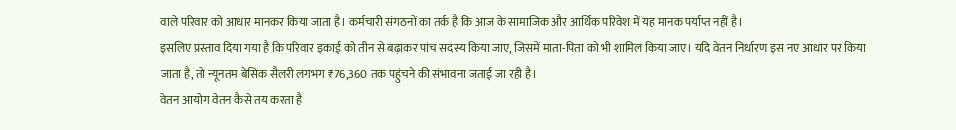वाले परिवार को आधार मानकर किया जाता है। कर्मचारी संगठनों का तर्क है कि आज के सामाजिक और आर्थिक परिवेश में यह मानक पर्याप्त नहीं है।
इसलिए प्रस्ताव दिया गया है कि परिवार इकाई को तीन से बढ़ाकर पांच सदस्य किया जाए, जिसमें माता-पिता को भी शामिल किया जाए। यदि वेतन निर्धारण इस नए आधार पर किया जाता है, तो न्यूनतम बेसिक सैलरी लगभग ₹76,360 तक पहुंचने की संभावना जताई जा रही है।
वेतन आयोग वेतन कैसे तय करता है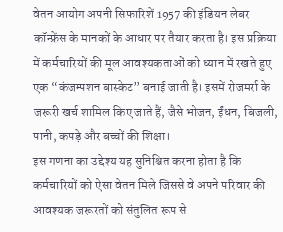वेतन आयोग अपनी सिफारिशें 1957 की इंडियन लेबर कॉन्फ्रेंस के मानकों के आधार पर तैयार करता है। इस प्रक्रिया में कर्मचारियों की मूल आवश्यकताओं को ध्यान में रखते हुए एक “कंजम्पशन बास्केट” बनाई जाती है। इसमें रोजमर्रा के जरूरी खर्च शामिल किए जाते हैं, जैसे भोजन, ईंधन, बिजली, पानी, कपड़े और बच्चों की शिक्षा।
इस गणना का उद्देश्य यह सुनिश्चित करना होता है कि कर्मचारियों को ऐसा वेतन मिले जिससे वे अपने परिवार की आवश्यक जरूरतों को संतुलित रूप से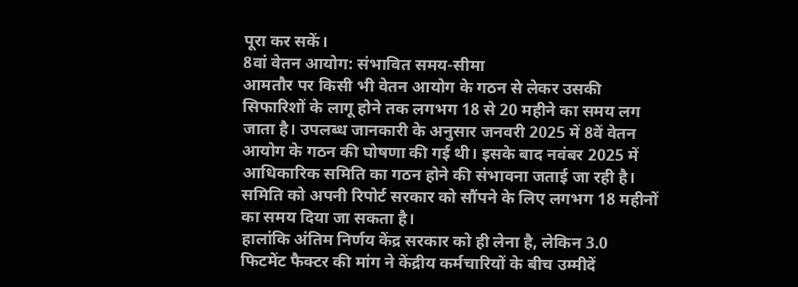पूरा कर सकें।
8वां वेतन आयोग: संभावित समय-सीमा
आमतौर पर किसी भी वेतन आयोग के गठन से लेकर उसकी सिफारिशों के लागू होने तक लगभग 18 से 20 महीने का समय लग जाता है। उपलब्ध जानकारी के अनुसार जनवरी 2025 में 8वें वेतन आयोग के गठन की घोषणा की गई थी। इसके बाद नवंबर 2025 में आधिकारिक समिति का गठन होने की संभावना जताई जा रही है। समिति को अपनी रिपोर्ट सरकार को सौंपने के लिए लगभग 18 महीनों का समय दिया जा सकता है।
हालांकि अंतिम निर्णय केंद्र सरकार को ही लेना है, लेकिन 3.0 फिटमेंट फैक्टर की मांग ने केंद्रीय कर्मचारियों के बीच उम्मीदें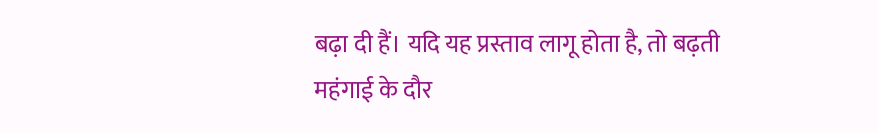बढ़ा दी हैं। यदि यह प्रस्ताव लागू होता है, तो बढ़ती महंगाई के दौर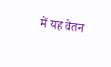में यह वेतन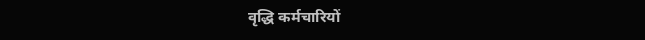वृद्धि कर्मचारियों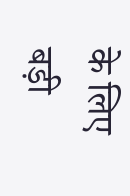के लिए बड़ी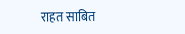राहत साबित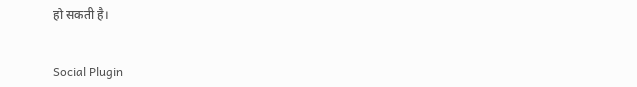हो सकती है।


Social Plugin